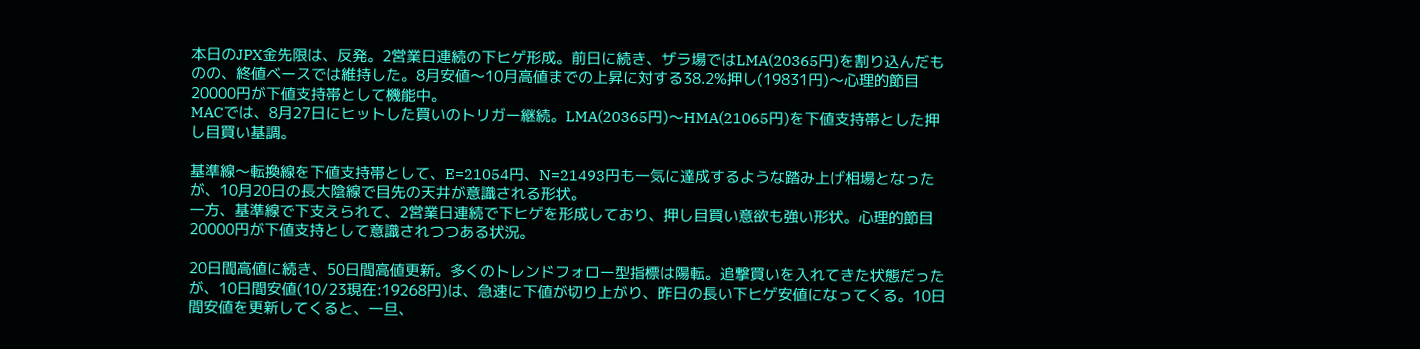本日のJPX金先限は、反発。2営業日連続の下ヒゲ形成。前日に続き、ザラ場ではLMA(20365円)を割り込んだものの、終値ベースでは維持した。8月安値〜10月高値までの上昇に対する38.2%押し(19831円)〜心理的節目20000円が下値支持帯として機能中。
MACでは、8月27日にヒットした買いのトリガー継続。LMA(20365円)〜HMA(21065円)を下値支持帯とした押し目買い基調。

基準線〜転換線を下値支持帯として、E=21054円、N=21493円も一気に達成するような踏み上げ相場となったが、10月20日の長大陰線で目先の天井が意識される形状。
一方、基準線で下支えられて、2営業日連続で下ヒゲを形成しており、押し目買い意欲も強い形状。心理的節目20000円が下値支持として意識されつつある状況。

20日間高値に続き、50日間高値更新。多くのトレンドフォロー型指標は陽転。追撃買いを入れてきた状態だったが、10日間安値(10/23現在:19268円)は、急速に下値が切り上がり、昨日の長い下ヒゲ安値になってくる。10日間安値を更新してくると、一旦、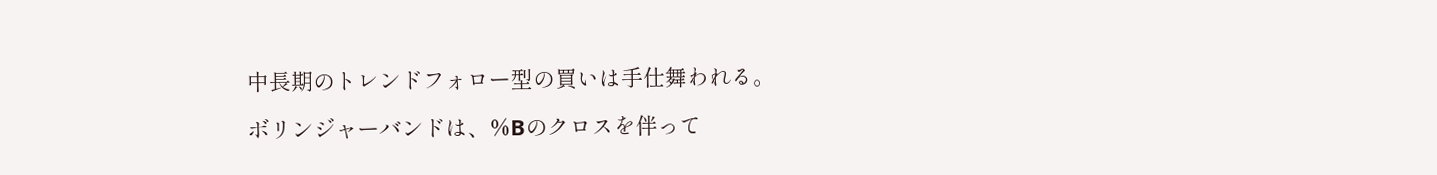中長期のトレンドフォロー型の買いは手仕舞われる。

ボリンジャーバンドは、%Bのクロスを伴って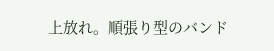上放れ。順張り型のバンド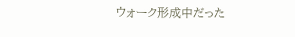ウォーク形成中だった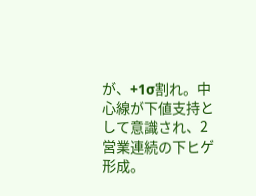が、+1σ割れ。中心線が下値支持として意識され、2営業連続の下ヒゲ形成。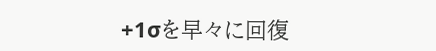+1σを早々に回復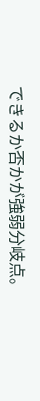できるか否かが強弱分岐点。